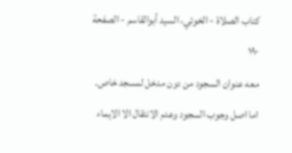كتاب الصلاة - الخوئي، السيد أبوالقاسم - الصفحة ١٩٠
معه عنوان السجود من دون مدخل لمسجد خاص. اما اصل وجوب السجود وعدم الانتقال الا الايماء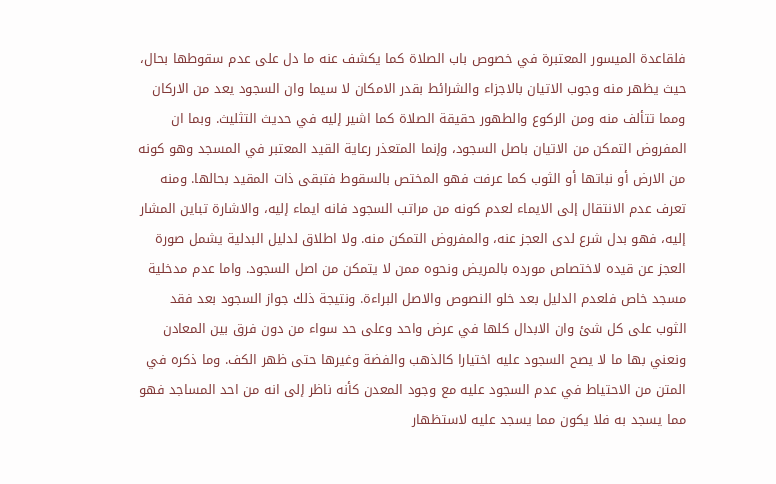فلقاعدة الميسور المعتبرة في خصوص باب الصلاة كما يكشف عنه ما دل على عدم سقوطها بحال، حيث يظهر منه وجوب الاتيان بالاجزاء والشرائط بقدر الامكان لا سيما وان السجود يعد من الاركان ومما تتألف منه ومن الركوع والطهور حقيقة الصلاة كما اشير إليه في حديث التثليث. وبما ان المفروض التمكن من الاتيان باصل السجود، وإنما المتعذر رعاية القيد المعتبر في المسجد وهو كونه من الارض أو نباتها أو الثوب كما عرفت فهو المختص بالسقوط فتبقى ذات المقيد بحالها. ومنه تعرف عدم الانتقال إلى الايماء لعدم كونه من مراتب السجود فانه ايماء إليه، والاشارة تباين المشار إليه، فهو بدل شرع لدى العجز عنه، والمفروض التمكن منه. ولا اطلاق لدليل البدلية يشمل صورة العجز عن قيده لاختصاص مورده بالمريض ونحوه ممن لا يتمكن من اصل السجود. واما عدم مدخلية مسجد خاص فلعدم الدليل بعد خلو النصوص والاصل البراءة. ونتيجة ذلك جواز السجود بعد فقد الثوب على كل شئ وان الابدال كلها في عرض واحد وعلى حد سواء من دون فرق بين المعادن ونعني بها ما لا يصح السجود عليه اختيارا كالذهب والفضة وغيرها حتى ظهر الكف. وما ذكره في المتن من الاحتياط في عدم السجود عليه مع وجود المعدن كأنه ناظر إلى انه من احد المساجد فهو مما يسجد به فلا يكون مما يسجد عليه لاستظهار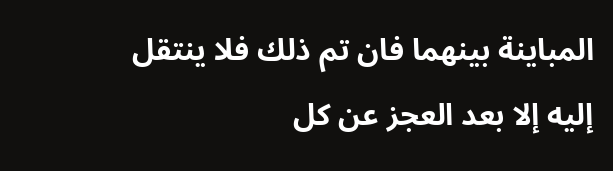المباينة بينهما فان تم ذلك فلا ينتقل إليه إلا بعد العجز عن كل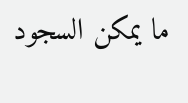ما يمكن السجود